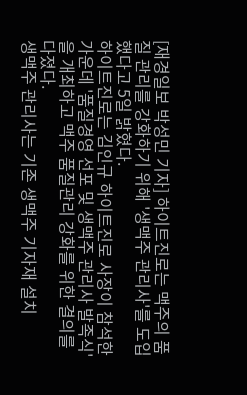[재경일보 박성민 기자] 하이트진로는 맥주의 품질 관리를 강화하기 위해 '생맥주 관리사'를 도입했다고 5일 밝혔다.
하이트진로는 김인규 하이트진로 사장이 참석한 가운데 '품질경영 선포 및 생맥주 관리사 발족식'을 개최하고 맥주 품질관리 강화를 위한 결의를 다졌다.
생맥주 관리사는 기존 생맥주 기자재 설치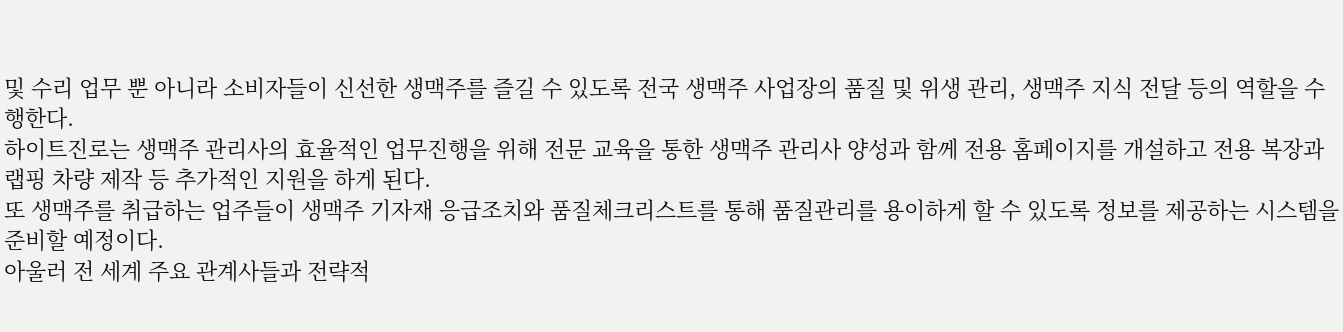및 수리 업무 뿐 아니라 소비자들이 신선한 생맥주를 즐길 수 있도록 전국 생맥주 사업장의 품질 및 위생 관리, 생맥주 지식 전달 등의 역할을 수행한다.
하이트진로는 생맥주 관리사의 효율적인 업무진행을 위해 전문 교육을 통한 생맥주 관리사 양성과 함께 전용 홈페이지를 개설하고 전용 복장과 랩핑 차량 제작 등 추가적인 지원을 하게 된다.
또 생맥주를 취급하는 업주들이 생맥주 기자재 응급조치와 품질체크리스트를 통해 품질관리를 용이하게 할 수 있도록 정보를 제공하는 시스템을 준비할 예정이다.
아울러 전 세계 주요 관계사들과 전략적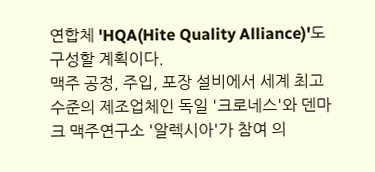연합체 'HQA(Hite Quality Alliance)'도 구성할 계획이다.
맥주 공정, 주입, 포장 설비에서 세계 최고 수준의 제조업체인 독일 '크로네스'와 덴마크 맥주연구소 '알렉시아'가 참여 의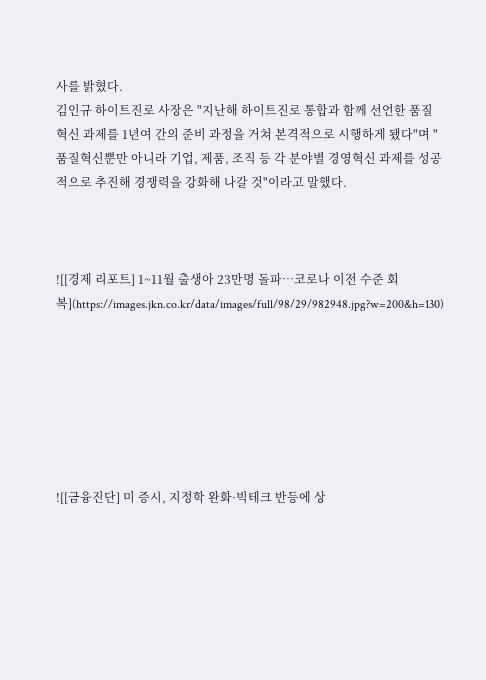사를 밝혔다.
김인규 하이트진로 사장은 "지난해 하이트진로 통합과 함께 선언한 품질혁신 과제를 1년여 간의 준비 과정을 거쳐 본격적으로 시행하게 됐다"며 "품질혁신뿐만 아니라 기업, 제품, 조직 등 각 분야별 경영혁신 과제를 성공적으로 추진해 경쟁력을 강화해 나갈 것"이라고 말했다.



![[경제 리포트] 1~11월 출생아 23만명 돌파…코로나 이전 수준 회복](https://images.jkn.co.kr/data/images/full/98/29/982948.jpg?w=200&h=130)







![[금융진단] 미 증시, 지정학 완화·빅테크 반등에 상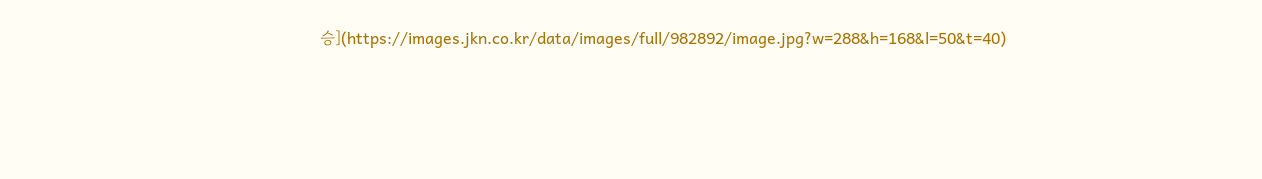승](https://images.jkn.co.kr/data/images/full/982892/image.jpg?w=288&h=168&l=50&t=40)